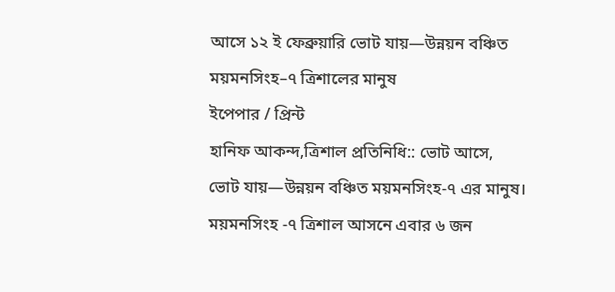আসে ১২ ই ফেব্রুয়ারি ভোট যায়—উন্নয়ন বঞ্চিত ময়মনসিংহ–৭ ত্রিশালের মানুষ
ইপেপার / প্রিন্ট
হানিফ আকন্দ,ত্রিশাল প্রতিনিধি:: ভোট আসে, ভোট যায়—উন্নয়ন বঞ্চিত ময়মনসিংহ-৭ এর মানুষ। ময়মনসিংহ -৭ ত্রিশাল আসনে এবার ৬ জন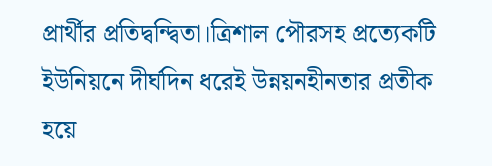প্রার্থীর প্রতিদ্বন্দ্বিতা।ত্রিশাল পৌরসহ প্রত্যেকটি ইউনিয়নে দীর্ঘদিন ধরেই উন্নয়নহীনতার প্রতীক হয়ে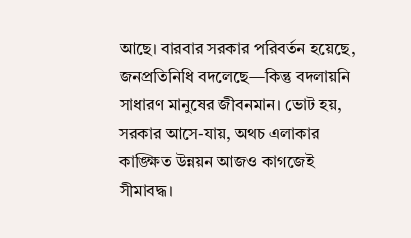আছে। বারবার সরকার পরিবর্তন হয়েছে, জনপ্রতিনিধি বদলেছে—কিন্তু বদলায়নি সাধারণ মানুষের জীবনমান। ভোট হয়, সরকার আসে-যায়, অথচ এলাকার কাঙ্ক্ষিত উন্নয়ন আজও কাগজেই সীমাবদ্ধ।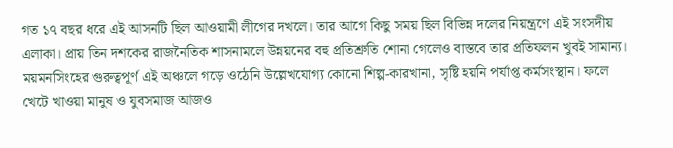গত ১৭ বছর ধরে এই আসনটি ছিল আওয়ামী লীগের দখলে। তার আগে কিছু সময় ছিল বিভিন্ন দলের নিয়ন্ত্রণে এই সংসদীয় এলাকা। প্রায় তিন দশকের রাজনৈতিক শাসনামলে উন্নয়নের বহু প্রতিশ্রুতি শোনা গেলেও বাস্তবে তার প্রতিফলন খুবই সামান্য। ময়মনসিংহের গুরুত্বপূর্ণ এই অঞ্চলে গড়ে ওঠেনি উল্লেখযোগ্য কোনো শিল্প-কারখানা, সৃষ্টি হয়নি পর্যাপ্ত কর্মসংস্থান। ফলে খেটে খাওয়া মানুষ ও যুবসমাজ আজও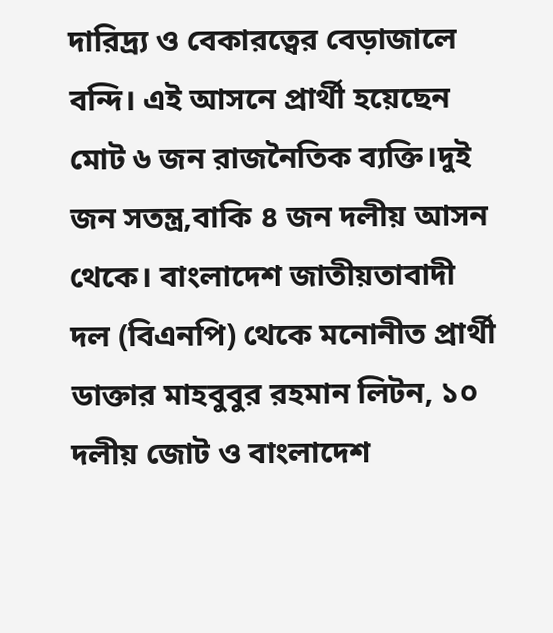দারিদ্র্য ও বেকারত্বের বেড়াজালে বন্দি। এই আসনে প্রার্থী হয়েছেন মোট ৬ জন রাজনৈতিক ব্যক্তি।দুই জন সতন্ত্র,বাকি ৪ জন দলীয় আসন থেকে। বাংলাদেশ জাতীয়তাবাদী দল (বিএনপি) থেকে মনোনীত প্রার্থী ডাক্তার মাহবুবুর রহমান লিটন, ১০ দলীয় জোট ও বাংলাদেশ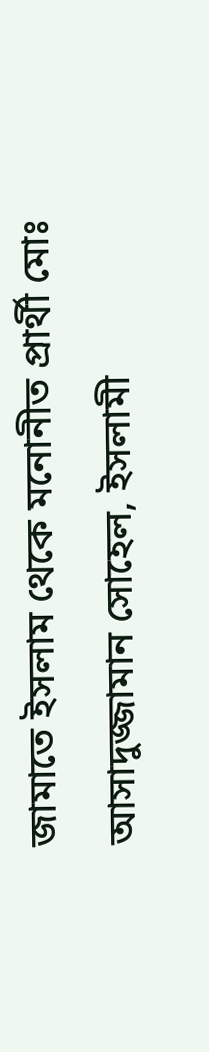জামাতে ইসলাম থেকে মনোনীত প্রার্থী মোঃ আসাদুজ্জামান সোহেল, ইসলামী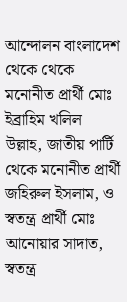আন্দোলন বাংলাদেশ থেকে থেকে মনোনীত প্রার্থী মোঃ ইব্রাহিম খলিল উল্লাহ, জাতীয় পার্টি থেকে মনোনীত প্রার্থী জহিরুল ইসলাম, ও স্বতন্ত্র প্রার্থী মোঃ আনোয়ার সাদাত, স্বতন্ত্র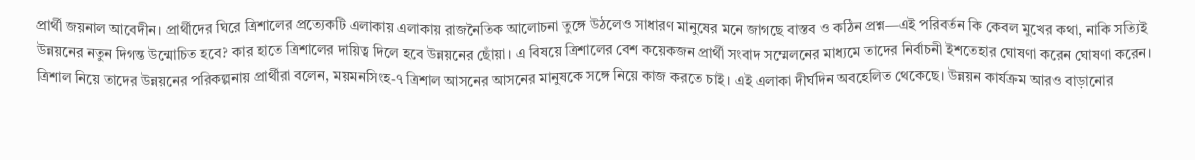প্রার্থী জয়নাল আবেদীন। প্রার্থীদের ঘিরে ত্রিশালের প্রত্যেকটি এলাকায় এলাকায় রাজনৈতিক আলোচনা তুঙ্গে উঠলেও সাধারণ মানুষের মনে জাগছে বাস্তব ও কঠিন প্রশ্ন—এই পরিবর্তন কি কেবল মুখের কথা, নাকি সত্যিই উন্নয়নের নতুন দিগন্ত উন্মোচিত হবে? কার হাতে ত্রিশালের দায়িত্ব দিলে হবে উন্নয়নের ছোঁয়া। এ বিষয়ে ত্রিশালের বেশ কয়েকজন প্রার্থী সংবাদ সম্মেলনের মাধ্যমে তাদের নির্বাচনী ইশতেহার ঘোষণা করেন ঘোষণা করেন। ত্রিশাল নিয়ে তাদের উন্নয়নের পরিকল্পনায় প্রার্থীরা বলেন, ময়মনসিংহ-৭ ত্রিশাল আসনের আসনের মানুষকে সঙ্গে নিয়ে কাজ করতে চাই। এই এলাকা দীর্ঘদিন অবহেলিত থেকেছে। উন্নয়ন কার্যক্রম আরও বাড়ানোর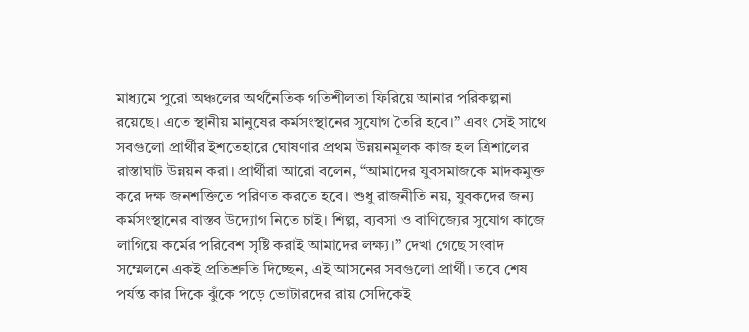মাধ্যমে পুরো অঞ্চলের অর্থনৈতিক গতিশীলতা ফিরিয়ে আনার পরিকল্পনা রয়েছে। এতে স্থানীয় মানুষের কর্মসংস্থানের সুযোগ তৈরি হবে।” এবং সেই সাথে সবগুলো প্রার্থীর ইশতেহারে ঘোষণার প্রথম উন্নয়নমূলক কাজ হল ত্রিশালের রাস্তাঘাট উন্নয়ন করা। প্রার্থীরা আরো বলেন, “আমাদের যুবসমাজকে মাদকমুক্ত করে দক্ষ জনশক্তিতে পরিণত করতে হবে। শুধু রাজনীতি নয়, যুবকদের জন্য কর্মসংস্থানের বাস্তব উদ্যোগ নিতে চাই। শিল্প, ব্যবসা ও বাণিজ্যের সুযোগ কাজে লাগিয়ে কর্মের পরিবেশ সৃষ্টি করাই আমাদের লক্ষ্য।” দেখা গেছে সংবাদ সম্মেলনে একই প্রতিশ্রুতি দিচ্ছেন, এই আসনের সবগুলো প্রার্থী। তবে শেষ পর্যন্ত কার দিকে ঝুঁকে পড়ে ভোটারদের রায় সেদিকেই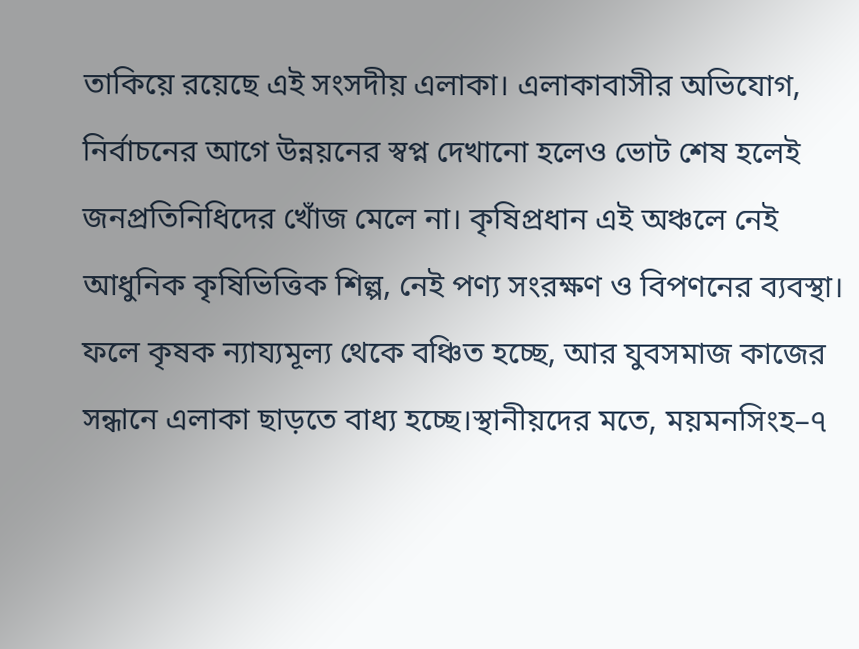তাকিয়ে রয়েছে এই সংসদীয় এলাকা। এলাকাবাসীর অভিযোগ, নির্বাচনের আগে উন্নয়নের স্বপ্ন দেখানো হলেও ভোট শেষ হলেই জনপ্রতিনিধিদের খোঁজ মেলে না। কৃষিপ্রধান এই অঞ্চলে নেই আধুনিক কৃষিভিত্তিক শিল্প, নেই পণ্য সংরক্ষণ ও বিপণনের ব্যবস্থা। ফলে কৃষক ন্যায্যমূল্য থেকে বঞ্চিত হচ্ছে, আর যুবসমাজ কাজের সন্ধানে এলাকা ছাড়তে বাধ্য হচ্ছে।স্থানীয়দের মতে, ময়মনসিংহ–৭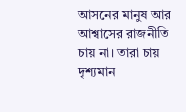আসনের মানুষ আর আশ্বাসের রাজনীতি চায় না। তারা চায় দৃশ্যমান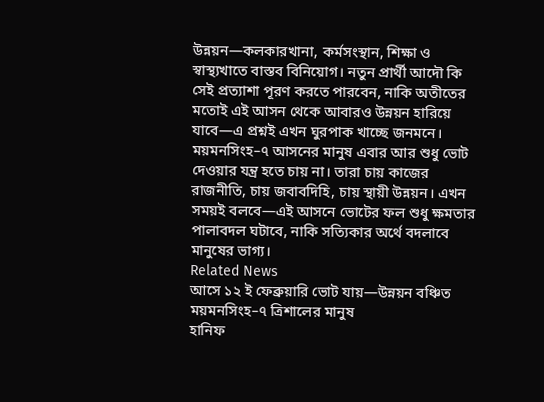উন্নয়ন—কলকারখানা, কর্মসংস্থান, শিক্ষা ও স্বাস্থ্যখাতে বাস্তব বিনিয়োগ। নতুন প্রার্থী আদৌ কি সেই প্রত্যাশা পূরণ করতে পারবেন, নাকি অতীতের মতোই এই আসন থেকে আবারও উন্নয়ন হারিয়ে যাবে—এ প্রশ্নই এখন ঘুরপাক খাচ্ছে জনমনে। ময়মনসিংহ–৭ আসনের মানুষ এবার আর শুধু ভোট দেওয়ার যন্ত্র হতে চায় না। তারা চায় কাজের রাজনীতি, চায় জবাবদিহি, চায় স্থায়ী উন্নয়ন। এখন সময়ই বলবে—এই আসনে ভোটের ফল শুধু ক্ষমতার পালাবদল ঘটাবে, নাকি সত্যিকার অর্থে বদলাবে মানুষের ভাগ্য।
Related News
আসে ১২ ই ফেব্রুয়ারি ভোট যায়—উন্নয়ন বঞ্চিত ময়মনসিংহ–৭ ত্রিশালের মানুষ
হানিফ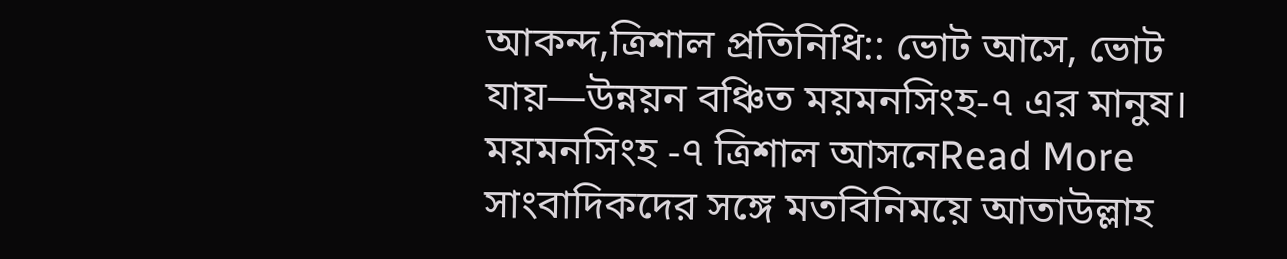আকন্দ,ত্রিশাল প্রতিনিধি:: ভোট আসে, ভোট যায়—উন্নয়ন বঞ্চিত ময়মনসিংহ-৭ এর মানুষ। ময়মনসিংহ -৭ ত্রিশাল আসনেRead More
সাংবাদিকদের সঙ্গে মতবিনিময়ে আতাউল্লাহ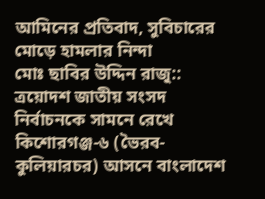আমিনের প্রতিবাদ, সুবিচারের মোড়ে হামলার নিন্দা
মোঃ ছাবির উদ্দিন রাজু:: ত্রয়োদশ জাতীয় সংসদ নির্বাচনকে সামনে রেখে কিশোরগঞ্জ-৬ (ভৈরব-কুলিয়ারচর) আসনে বাংলাদেশ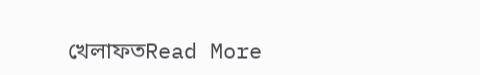খেলাফতRead More